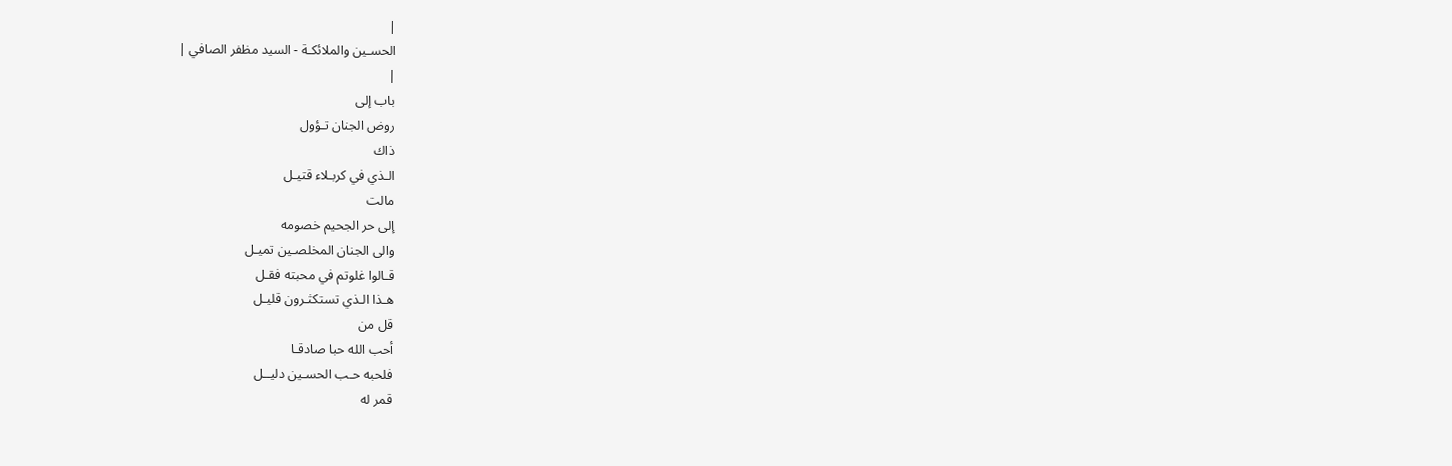|
الحسـين والملائكـة - السيد مظفر الصافي |
|
باب إلى
روض الجنان تـؤول
ذاك
الـذي في كربـلاء قتيـل
مالت
إلى حر الجحيم خصومه
والى الجنان المخلصـين تميـل
قـالوا غلوتم في محبته فقـل
هـذا الـذي تستكثـرون قليـل
قل من
أحب الله حبا صادقـا
فلحبه حـب الحسـين دليــل
قمر له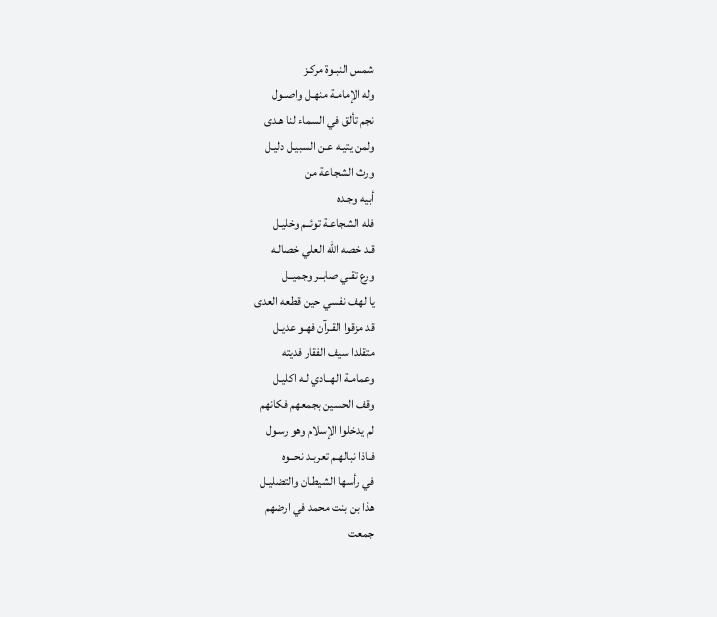شمس النبـوة مركـز
وله الإمامـة منهـل واصــول
نجم تألق في السماء لنا هـدى
ولمن يتيـه عـن السبيـل دليـل
ورث الشجاعة من
أبيه وجـده
فله الشجاعـة توئــم وخليـل
قـد خصه الله العلي خصالـه
ورع تقـي صابــر وجميــل
يا لهف نفسي حين قطعه العدى
قد مزقوا القـرآن فهـو عديـل
متقلدا سيف الفقار فديته
وعمامـة الهــادي لـه اكليـل
وقف الحسين بجمعهم فكانهم
لم يدخلوا الإسلام وهو رسـول
فـاذا نبالهـم تعربـد نحــوه
في رأسها الشيطـان والتضليـل
هذا بن بنت محمد في ارضهم
جمعت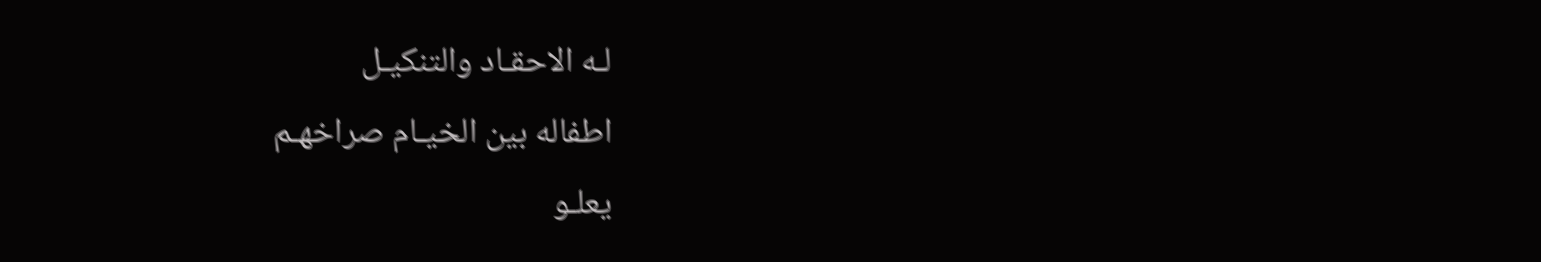لـه الاحقـاد والتنكيـل
اطفاله بين الخيـام صراخهـم
يعلـو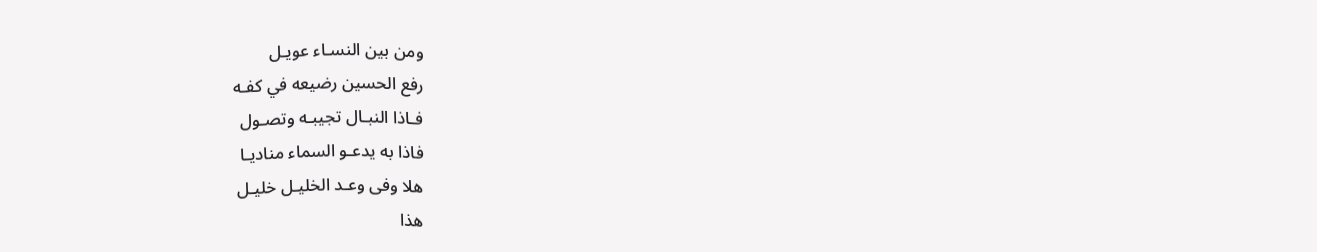ومن بين النسـاء عويـل
رفع الحسين رضيعه في كفـه
فـاذا النبـال تجيبـه وتصـول
فاذا به يدعـو السماء مناديـا
هلا وفى وعـد الخليـل خليـل
هذا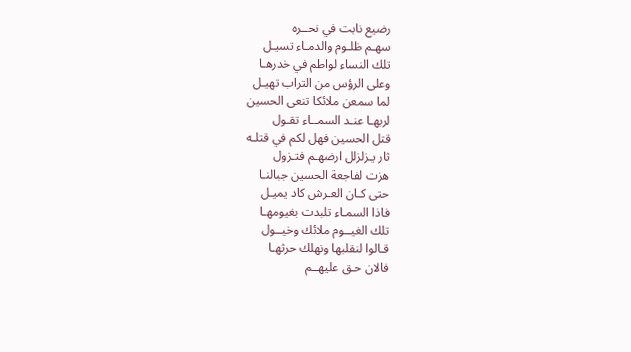رضيع نابت في نحــره
سهـم ظلـوم والدمـاء تسيـل
تلك النساء لواطم في خدرهـا
وعلى الرؤس من التراب تهيـل
لما سمعن ملائكا تنعى الحسين
لربهـا عنـد السمــاء تقـول
قتل الحسين فهل لكم في قتلـه
ثار يـزلزلل ارضهـم فتـزول
هزت لفاجعة الحسين جبالنـا
حتى كـان العـرش كاد يميـل
فاذا السمـاء تلبدت بغيومهـا
تلك الغيــوم ملائك وخيــول
قـالوا لنقلبها ونهلك حرثهـا
فالان حـق عليهــم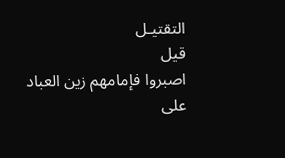التقتيـل
قيل
اصبروا فإمامهم زين العباد
على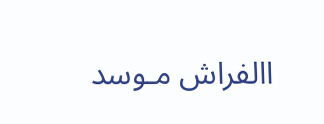االفراش مـوسد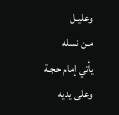وعليـل
مـن نسله
يأتي إمام حجـة
وعلى يديه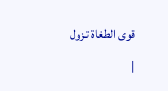قوى الطغاة تـزول
|